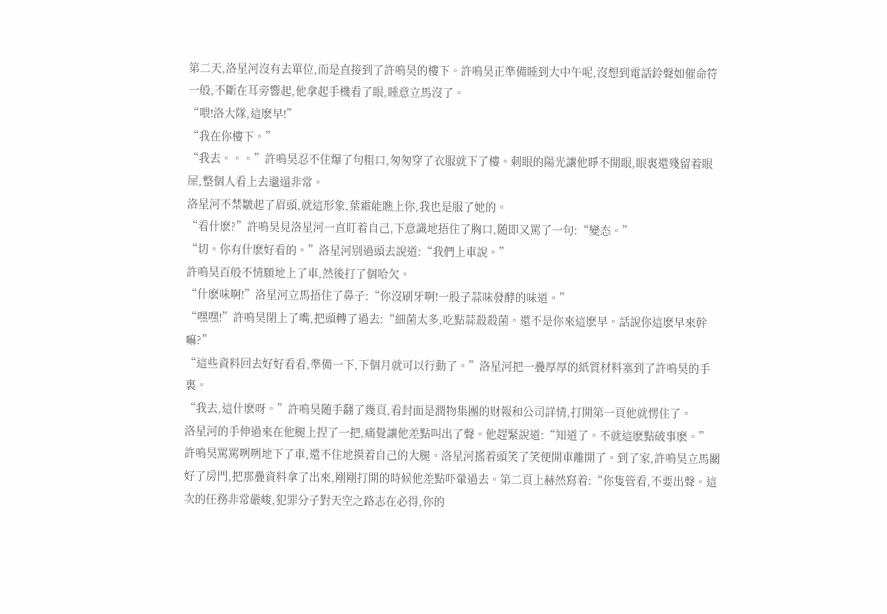第二天,洛星河沒有去單位,而是直接到了許鳴昊的樓下。許鳴昊正準備睡到大中午呢,沒想到電話鈴聲如催命符一般,不斷在耳旁響起,他拿起手機看了眼,睡意立馬沒了。
“喂!洛大隊,這麽早!”
“我在你樓下。”
“我去。。。”許鳴昊忍不住爆了句粗口,匆匆穿了衣服就下了樓。刺眼的陽光讓他睜不開眼,眼裏還殘留着眼屎,整個人看上去邋遢非常。
洛星河不禁皺起了眉頭,就這形象,葉霜能瞧上你,我也是服了她的。
“看什麽?”許鳴昊見洛星河一直盯着自己,下意識地捂住了胸口,随即又罵了一句:“變态。”
“切。你有什麽好看的。”洛星河别過頭去說道:“我們上車說。”
許鳴昊百般不情願地上了車,然後打了個哈欠。
“什麽味啊!”洛星河立馬捂住了鼻子:“你沒刷牙啊!一股子蒜味發酵的味道。”
“嘿嘿!”許鳴昊閉上了嘴,把頭轉了過去:“細菌太多,吃點蒜殺殺菌。還不是你來這麽早。話說你這麽早來幹嘛?”
“這些資料回去好好看看,準備一下,下個月就可以行動了。”洛星河把一疊厚厚的紙質材料塞到了許鳴昊的手裏。
“我去,這什麽呀。”許鳴昊随手翻了幾頁,看封面是潤物集團的财報和公司詳情,打開第一頁他就愣住了。
洛星河的手伸過來在他腿上捏了一把,痛覺讓他差點叫出了聲。他趕緊說道:“知道了。不就這麽點破事麽。”
許鳴昊罵罵咧咧地下了車,還不住地摸着自己的大腿。洛星河搖着頭笑了笑便開車離開了。到了家,許鳴昊立馬關好了房門,把那疊資料拿了出來,剛剛打開的時候他差點吓暈過去。第二頁上赫然寫着:“你隻管看,不要出聲。這次的任務非常嚴峻,犯罪分子對天空之路志在必得,你的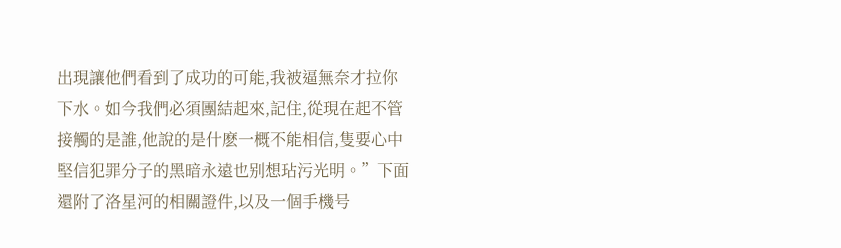出現讓他們看到了成功的可能,我被逼無奈才拉你下水。如今我們必須團結起來,記住,從現在起不管接觸的是誰,他說的是什麽一概不能相信,隻要心中堅信犯罪分子的黑暗永遠也别想玷污光明。”下面還附了洛星河的相關證件,以及一個手機号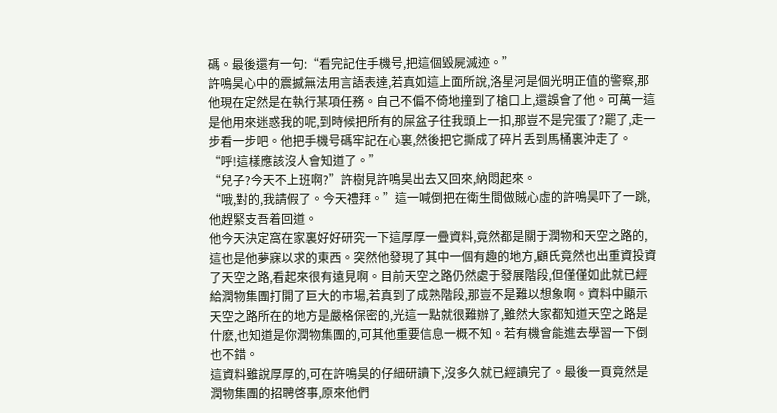碼。最後還有一句:“看完記住手機号,把這個毀屍滅迹。”
許鳴昊心中的震撼無法用言語表達,若真如這上面所說,洛星河是個光明正值的警察,那他現在定然是在執行某項任務。自己不偏不倚地撞到了槍口上,還誤會了他。可萬一這是他用來迷惑我的呢,到時候把所有的屎盆子往我頭上一扣,那豈不是完蛋了?罷了,走一步看一步吧。他把手機号碼牢記在心裏,然後把它撕成了碎片丢到馬桶裏沖走了。“呼!這樣應該沒人會知道了。”
“兒子?今天不上班啊?”許樹見許鳴昊出去又回來,納悶起來。
“哦,對的,我請假了。今天禮拜。”這一喊倒把在衛生間做賊心虛的許鳴昊吓了一跳,他趕緊支吾着回道。
他今天決定窩在家裏好好研究一下這厚厚一疊資料,竟然都是關于潤物和天空之路的,這也是他夢寐以求的東西。突然他發現了其中一個有趣的地方,顧氏竟然也出重資投資了天空之路,看起來很有遠見啊。目前天空之路仍然處于發展階段,但僅僅如此就已經給潤物集團打開了巨大的市場,若真到了成熟階段,那豈不是難以想象啊。資料中顯示天空之路所在的地方是嚴格保密的,光這一點就很難辦了,雖然大家都知道天空之路是什麽,也知道是你潤物集團的,可其他重要信息一概不知。若有機會能進去學習一下倒也不錯。
這資料雖說厚厚的,可在許鳴昊的仔細研讀下,沒多久就已經讀完了。最後一頁竟然是潤物集團的招聘啓事,原來他們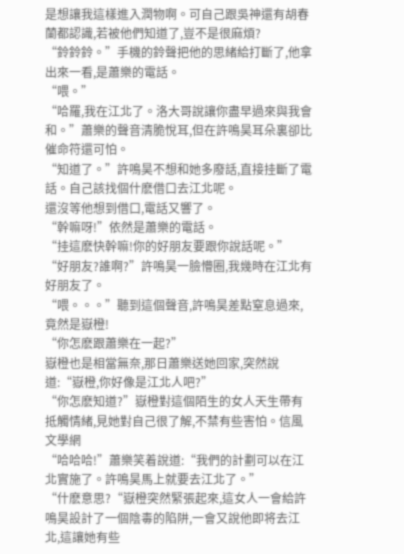是想讓我這樣進入潤物啊。可自己跟吳神還有胡春蘭都認識,若被他們知道了,豈不是很麻煩?
“鈴鈴鈴。”手機的鈴聲把他的思緒給打斷了,他拿出來一看,是蕭樂的電話。
“喂。”
“哈羅,我在江北了。洛大哥說讓你盡早過來與我會和。”蕭樂的聲音清脆悅耳,但在許鳴昊耳朵裏卻比催命符還可怕。
“知道了。”許鳴昊不想和她多廢話,直接挂斷了電話。自己該找個什麽借口去江北呢。
還沒等他想到借口,電話又響了。
“幹嘛呀!”依然是蕭樂的電話。
“挂這麽快幹嘛!你的好朋友要跟你說話呢。”
“好朋友?誰啊?”許鳴昊一臉懵圈,我幾時在江北有好朋友了。
“喂。。。”聽到這個聲音,許鳴昊差點窒息過來,竟然是嶽橙!
“你怎麽跟蕭樂在一起?”
嶽橙也是相當無奈,那日蕭樂送她回家,突然說道:“嶽橙,你好像是江北人吧?”
“你怎麽知道?”嶽橙對這個陌生的女人天生帶有抵觸情緒,見她對自己很了解,不禁有些害怕。信風文學網
“哈哈哈!”蕭樂笑着說道:“我們的計劃可以在江北實施了。許鳴昊馬上就要去江北了。”
“什麽意思?“嶽橙突然緊張起來,這女人一會給許鳴昊設計了一個陰毒的陷阱,一會又說他即将去江北,這讓她有些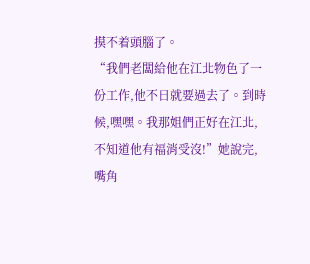摸不着頭腦了。
“我們老闆給他在江北物色了一份工作,他不日就要過去了。到時候,嘿嘿。我那姐們正好在江北,不知道他有福消受沒!”她說完,嘴角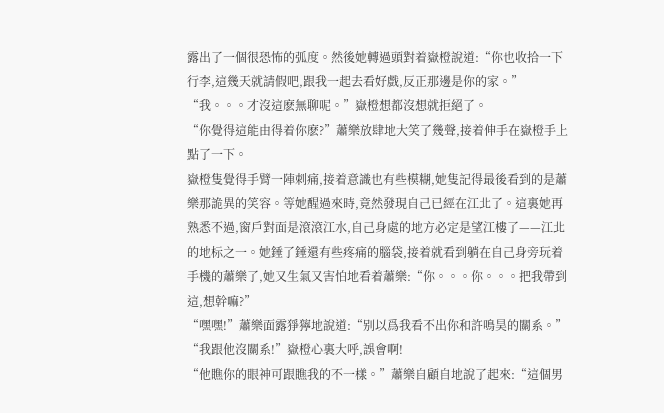露出了一個很恐怖的弧度。然後她轉過頭對着嶽橙說道:“你也收拾一下行李,這幾天就請假吧,跟我一起去看好戲,反正那邊是你的家。”
“我。。。才沒這麽無聊呢。”嶽橙想都沒想就拒絕了。
“你覺得這能由得着你麽?”蕭樂放肆地大笑了幾聲,接着伸手在嶽橙手上點了一下。
嶽橙隻覺得手臂一陣刺痛,接着意識也有些模糊,她隻記得最後看到的是蕭樂那詭異的笑容。等她醒過來時,竟然發現自己已經在江北了。這裏她再熟悉不過,窗戶對面是滾滾江水,自己身處的地方必定是望江樓了——江北的地标之一。她錘了錘還有些疼痛的腦袋,接着就看到躺在自己身旁玩着手機的蕭樂了,她又生氣又害怕地看着蕭樂:“你。。。你。。。把我帶到這,想幹嘛?”
“嘿嘿!”蕭樂面露猙獰地說道:“别以爲我看不出你和許鳴昊的關系。”
“我跟他沒關系!”嶽橙心裏大呼,誤會啊!
“他瞧你的眼神可跟瞧我的不一樣。”蕭樂自顧自地說了起來:“這個男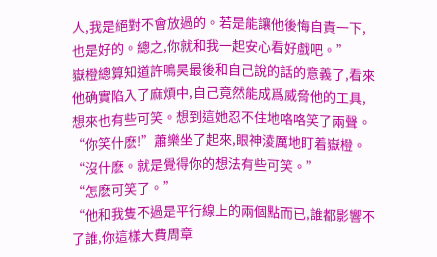人,我是絕對不會放過的。若是能讓他後悔自責一下,也是好的。總之,你就和我一起安心看好戲吧。”
嶽橙總算知道許鳴昊最後和自己說的話的意義了,看來他确實陷入了麻煩中,自己竟然能成爲威脅他的工具,想來也有些可笑。想到這她忍不住地咯咯笑了兩聲。
“你笑什麽!”蕭樂坐了起來,眼神淩厲地盯着嶽橙。
“沒什麽。就是覺得你的想法有些可笑。”
“怎麽可笑了。”
“他和我隻不過是平行線上的兩個點而已,誰都影響不了誰,你這樣大費周章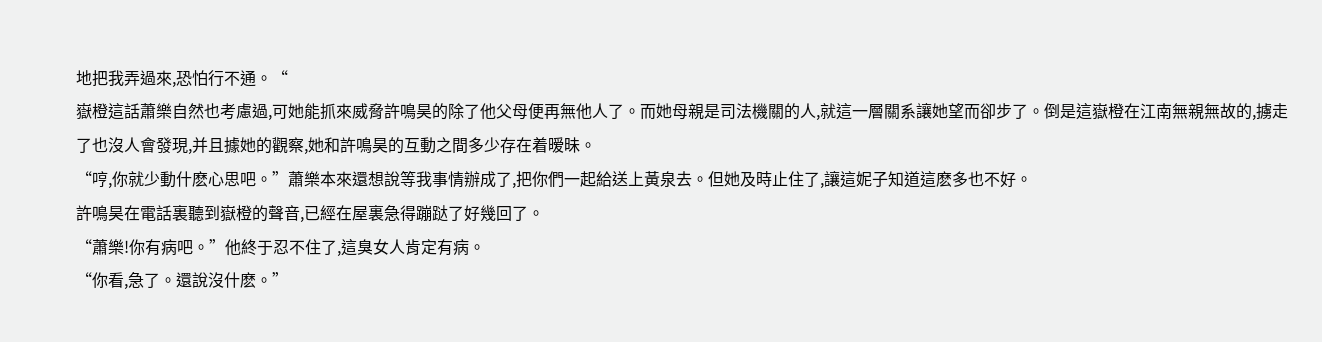地把我弄過來,恐怕行不通。“
嶽橙這話蕭樂自然也考慮過,可她能抓來威脅許鳴昊的除了他父母便再無他人了。而她母親是司法機關的人,就這一層關系讓她望而卻步了。倒是這嶽橙在江南無親無故的,擄走了也沒人會發現,并且據她的觀察,她和許鳴昊的互動之間多少存在着暧昧。
“哼,你就少動什麽心思吧。”蕭樂本來還想說等我事情辦成了,把你們一起給送上黃泉去。但她及時止住了,讓這妮子知道這麽多也不好。
許鳴昊在電話裏聽到嶽橙的聲音,已經在屋裏急得蹦跶了好幾回了。
“蕭樂!你有病吧。”他終于忍不住了,這臭女人肯定有病。
“你看,急了。還說沒什麽。”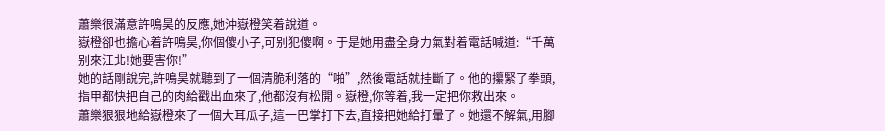蕭樂很滿意許鳴昊的反應,她沖嶽橙笑着說道。
嶽橙卻也擔心着許鳴昊,你個傻小子,可别犯傻啊。于是她用盡全身力氣對着電話喊道:“千萬别來江北!她要害你!”
她的話剛說完,許鳴昊就聽到了一個清脆利落的“啪”,然後電話就挂斷了。他的攥緊了拳頭,指甲都快把自己的肉給戳出血來了,他都沒有松開。嶽橙,你等着,我一定把你救出來。
蕭樂狠狠地給嶽橙來了一個大耳瓜子,這一巴掌打下去,直接把她給打暈了。她還不解氣,用腳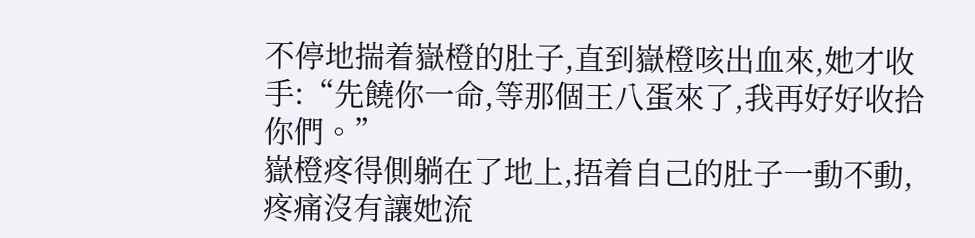不停地揣着嶽橙的肚子,直到嶽橙咳出血來,她才收手:“先饒你一命,等那個王八蛋來了,我再好好收拾你們。”
嶽橙疼得側躺在了地上,捂着自己的肚子一動不動,疼痛沒有讓她流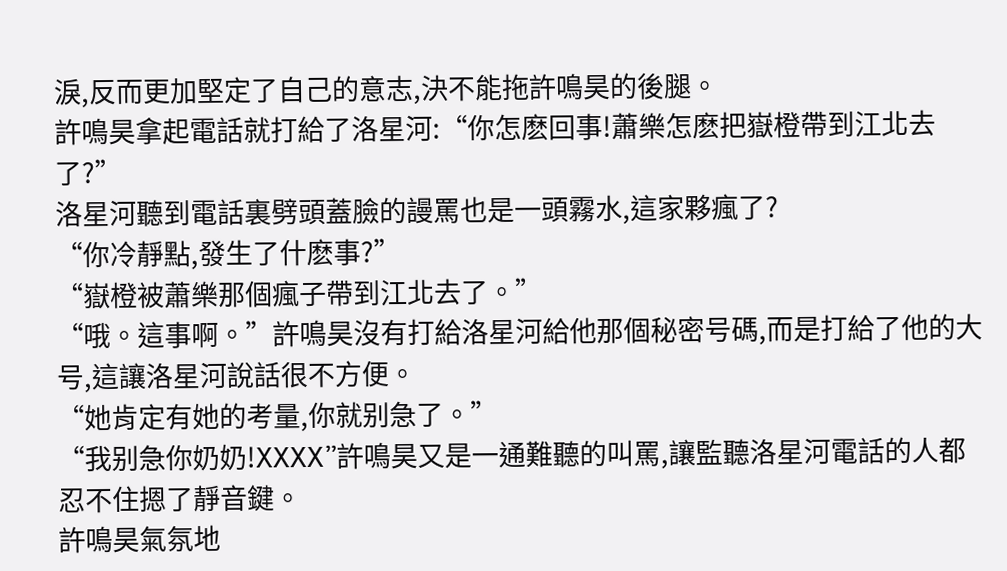淚,反而更加堅定了自己的意志,決不能拖許鳴昊的後腿。
許鳴昊拿起電話就打給了洛星河:“你怎麽回事!蕭樂怎麽把嶽橙帶到江北去了?”
洛星河聽到電話裏劈頭蓋臉的謾罵也是一頭霧水,這家夥瘋了?
“你冷靜點,發生了什麽事?”
“嶽橙被蕭樂那個瘋子帶到江北去了。”
“哦。這事啊。”許鳴昊沒有打給洛星河給他那個秘密号碼,而是打給了他的大号,這讓洛星河說話很不方便。
“她肯定有她的考量,你就别急了。”
“我别急你奶奶!XXXX”許鳴昊又是一通難聽的叫罵,讓監聽洛星河電話的人都忍不住摁了靜音鍵。
許鳴昊氣氛地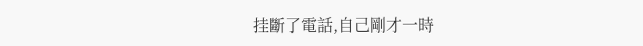挂斷了電話,自己剛才一時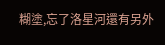糊塗,忘了洛星河還有另外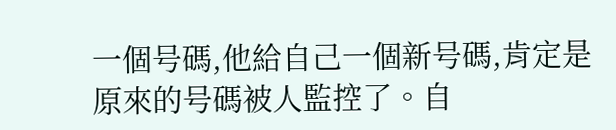一個号碼,他給自己一個新号碼,肯定是原來的号碼被人監控了。自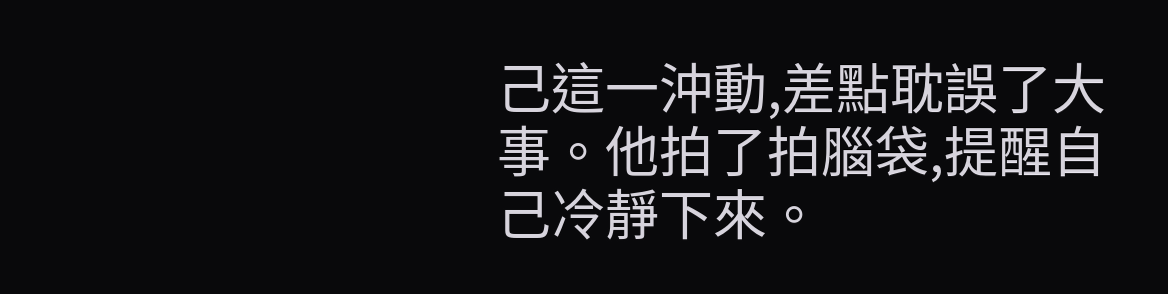己這一沖動,差點耽誤了大事。他拍了拍腦袋,提醒自己冷靜下來。